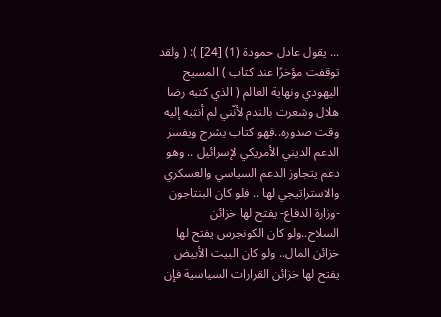... يقول عادل حمودة (1) [24] ): ( ولقد توقفت مؤخرًا عند كتاب ) المسيح اليهودي ونهاية العالم ( الذي كتبه رضا هلال وشعرت بالندم لأنّني لم أنتبه إليه وقت صدوره..فهو كتاب يشرح ويفسر الدعم الديني الأمريكي لإسرائيل .. وهو دعم يتجاوز الدعم السياسي والعسكري والاستراتيجي لها .. فلو كان البنتاجون -وزارة الدفاع- يفتح لها خزائن السلاح..ولو كان الكونجرس يفتح لها خزائن المال.. ولو كان البيت الأبيض يفتح لها خزائن القرارات السياسية فإن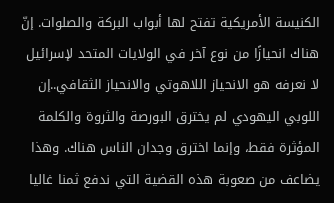الكنيسة الأمريكية تفتح لها أبواب البركة والصلوات. إنّ هناك انحيازًا من نوع آخر في الولايات المتحد لإسرائيل لا نعرفه هو الانحياز اللاهوتي والانحياز الثقافي..إن اللوبي اليهودي لم يخترق البورصة والثروة والكلمة المؤثرة فقط، وإنما اخترق وجدان الناس هناك. وهذا يضاعف من صعوبة هذه القضية التي ندفع ثمنا غاليا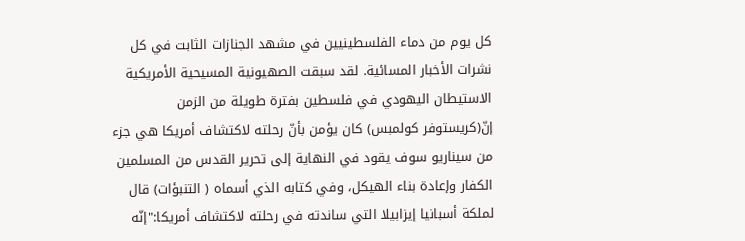كل يوم من دماء الفلسطينيين في مشهد الجنازات الثابت في كل نشرات الأخبار المسائية. لقد سبقت الصهيونية المسيحية الأمريكية الاستيطان اليهودي في فلسطين بفترة طويلة من الزمن إنّ(كريستوفر كولمبس) كان يؤمن بأنّ رحلته لاكتشاف أمريكا هي جزء من سيناريو سوف يقود في النهاية إلى تحرير القدس من المسلمين الكفار وإعادة بناء الهيكل، وفي كتابه الذي أسماه ( التنبؤات) قال لملكة أسبانيا إيزابيلا التي ساندته في رحلته لاكتشاف أمريكا:"إنّه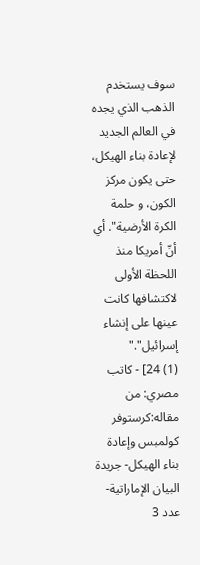سوف يستخدم الذهب الذي يجده في العالم الجديد لإعادة بناء الهيكل، حتى يكون مركز الكون، و حلمة الكرة الأرضية". أي أنّ أمريكا منذ اللحظة الأولى لاكتشافها كانت عينها على إنشاء إسرائيل"."
(1) 24] - كاتب مصري: من مقاله:كرستوفر كولمبس وإعادة بناء الهيكل- جريدة البيان الإماراتية-عدد 3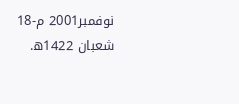نوفمبر2001 م-18 شعبان 1422ه.